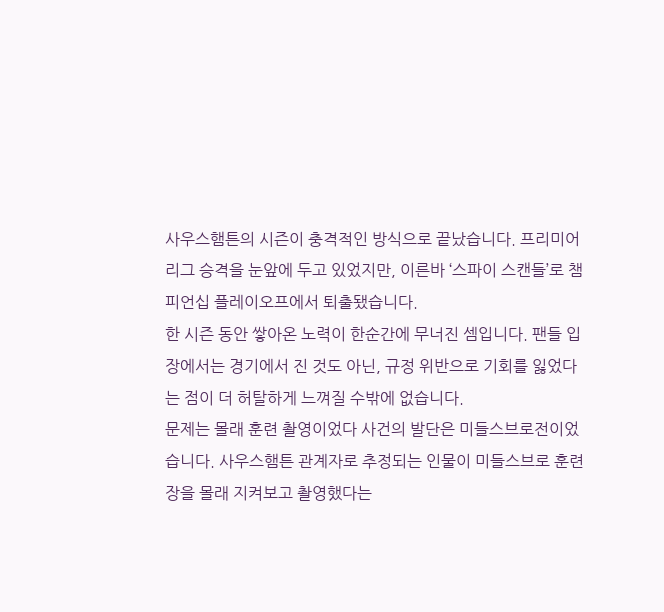사우스햄튼의 시즌이 충격적인 방식으로 끝났습니다. 프리미어리그 승격을 눈앞에 두고 있었지만, 이른바 ‘스파이 스캔들’로 챔피언십 플레이오프에서 퇴출됐습니다.
한 시즌 동안 쌓아온 노력이 한순간에 무너진 셈입니다. 팬들 입장에서는 경기에서 진 것도 아닌, 규정 위반으로 기회를 잃었다는 점이 더 허탈하게 느껴질 수밖에 없습니다.
문제는 몰래 훈련 촬영이었다 사건의 발단은 미들스브로전이었습니다. 사우스햄튼 관계자로 추정되는 인물이 미들스브로 훈련장을 몰래 지켜보고 촬영했다는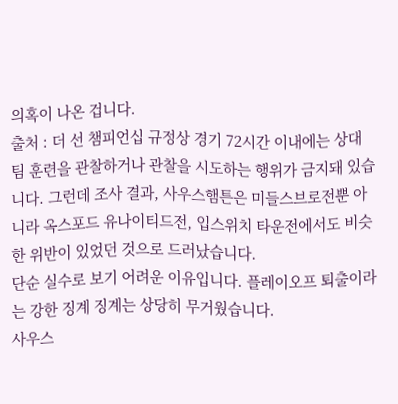의혹이 나온 겁니다.
출처 : 더 선 챔피언십 규정상 경기 72시간 이내에는 상대 팀 훈련을 관찰하거나 관찰을 시도하는 행위가 금지돼 있습니다. 그런데 조사 결과, 사우스햄튼은 미들스브로전뿐 아니라 옥스포드 유나이티드전, 입스위치 타운전에서도 비슷한 위반이 있었던 것으로 드러났습니다.
단순 실수로 보기 어려운 이유입니다. 플레이오프 퇴출이라는 강한 징계 징계는 상당히 무거웠습니다.
사우스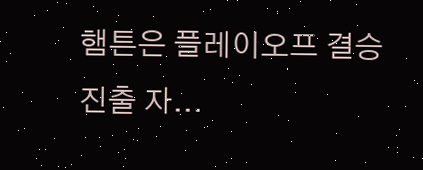햄튼은 플레이오프 결승 진출 자...